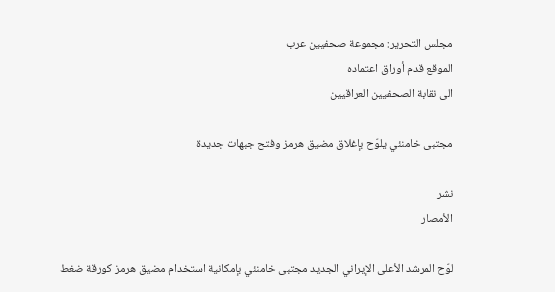مجلس التحرير: مجموعة صحفيين عرب
الموقع قدم أوراق اعتماده
الى نقابة الصحفيين العراقيين

مجتبى خامنئي يلوّح بإغلاق مضيق هرمز وفتح جبهات جديدة

نشر
الأمصار

لوّح المرشد الأعلى الإيراني الجديد مجتبى خامنئي بإمكانية استخدام مضيق هرمز كورقة ضغط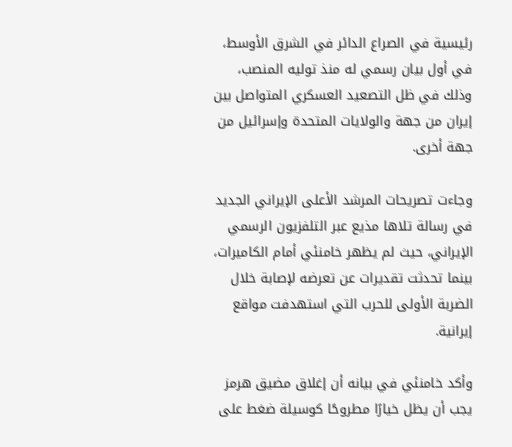رئيسية في الصراع الدائر في الشرق الأوسط، في أول بيان رسمي له منذ توليه المنصب، وذلك في ظل التصعيد العسكري المتواصل بين إيران من جهة والولايات المتحدة وإسرائيل من جهة أخرى.

وجاءت تصريحات المرشد الأعلى الإيراني الجديد في رسالة تلاها مذيع عبر التلفزيون الرسمي الإيراني، حيث لم يظهر خامنئي أمام الكاميرات، بينما تحدثت تقديرات عن تعرضه لإصابة خلال الضربة الأولى للحرب التي استهدفت مواقع إيرانية.

وأكد خامنئي في بيانه أن إغلاق مضيق هرمز يجب أن يظل خيارًا مطروحًا كوسيلة ضغط على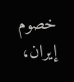خصوم إيران،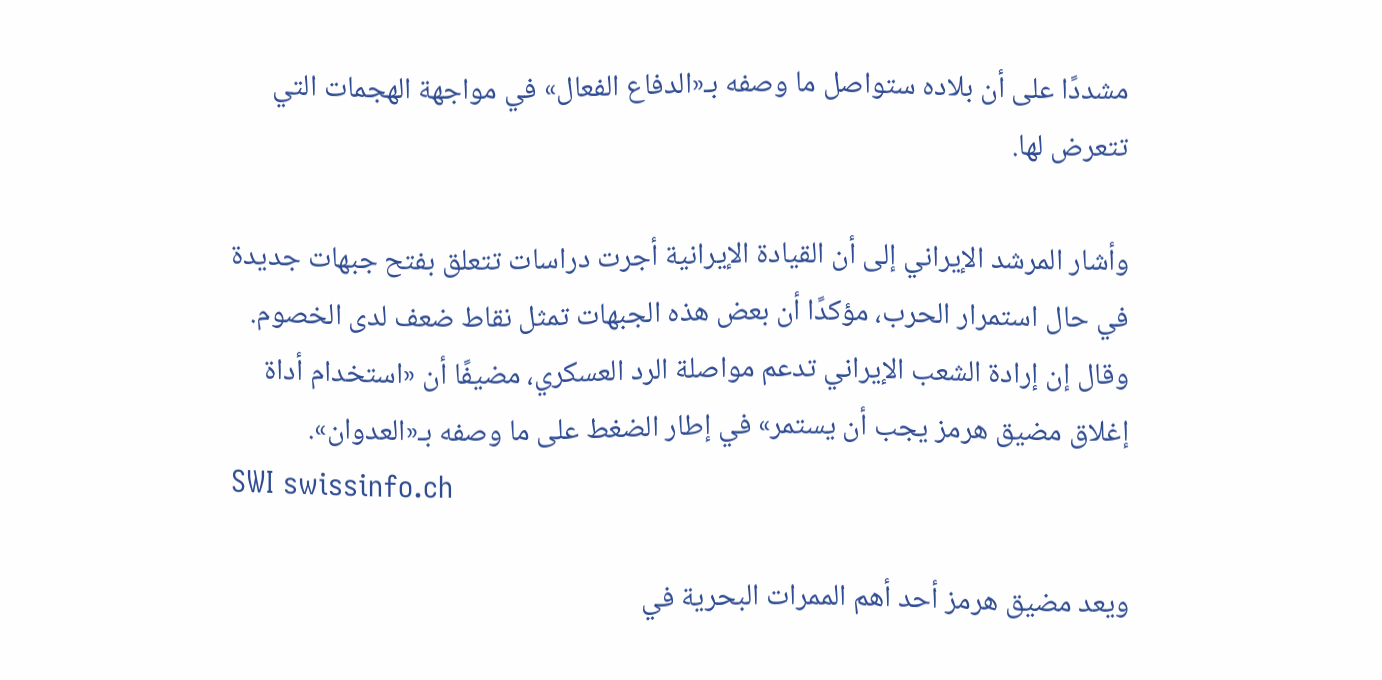مشددًا على أن بلاده ستواصل ما وصفه بـ«الدفاع الفعال» في مواجهة الهجمات التي تتعرض لها.

وأشار المرشد الإيراني إلى أن القيادة الإيرانية أجرت دراسات تتعلق بفتح جبهات جديدة في حال استمرار الحرب، مؤكدًا أن بعض هذه الجبهات تمثل نقاط ضعف لدى الخصوم.
وقال إن إرادة الشعب الإيراني تدعم مواصلة الرد العسكري، مضيفًا أن «استخدام أداة إغلاق مضيق هرمز يجب أن يستمر» في إطار الضغط على ما وصفه بـ«العدوان».
SWI swissinfo.ch

ويعد مضيق هرمز أحد أهم الممرات البحرية في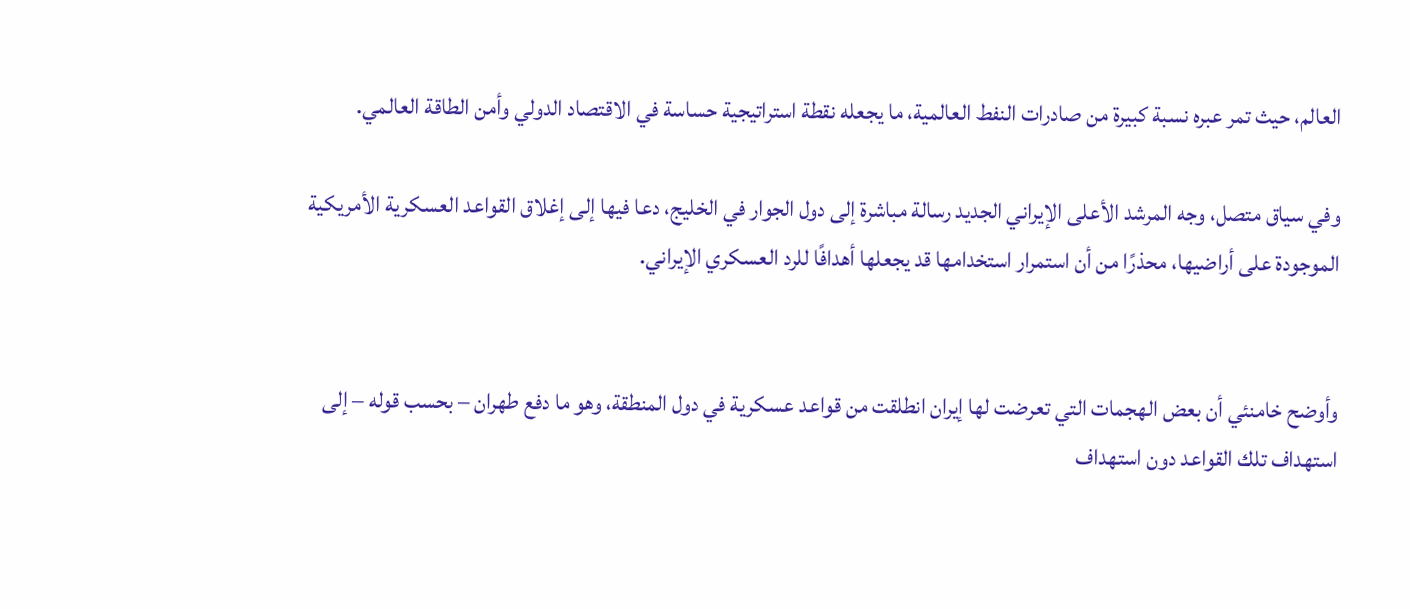العالم، حيث تمر عبره نسبة كبيرة من صادرات النفط العالمية، ما يجعله نقطة استراتيجية حساسة في الاقتصاد الدولي وأمن الطاقة العالمي.

وفي سياق متصل، وجه المرشد الأعلى الإيراني الجديد رسالة مباشرة إلى دول الجوار في الخليج، دعا فيها إلى إغلاق القواعد العسكرية الأمريكية الموجودة على أراضيها، محذرًا من أن استمرار استخدامها قد يجعلها أهدافًا للرد العسكري الإيراني.


وأوضح خامنئي أن بعض الهجمات التي تعرضت لها إيران انطلقت من قواعد عسكرية في دول المنطقة، وهو ما دفع طهران – بحسب قوله – إلى استهداف تلك القواعد دون استهداف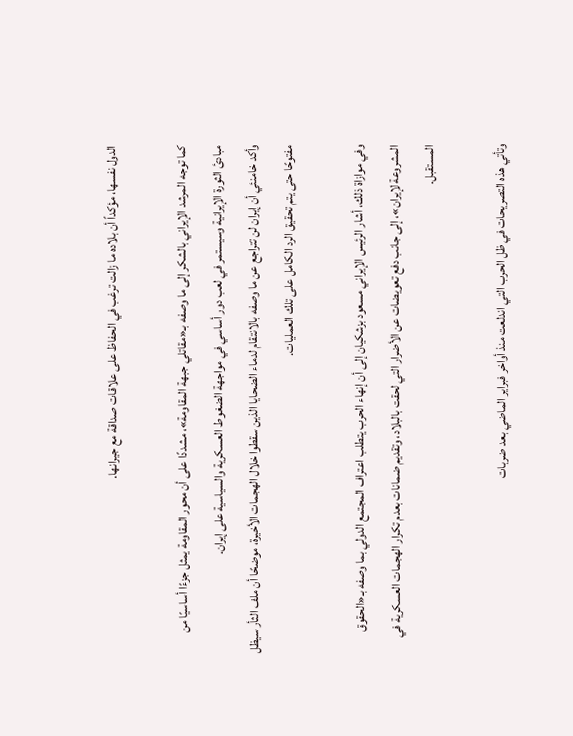الدول نفسها، مؤكداً أن بلاده ما زالت ترغب في الحفاظ على علاقات صداقة مع جيرانها.

كما توجه المرشد الإيراني بالشكر إلى ما وصفه بـ«مقاتلي جبهة المقاومة»، مشددًا على أن محور المقاومة يمثل جزءًا أساسيًا من مبادئ الثورة الإيرانية وسيستمر في لعب دور أساسي في مواجهة الضغوط العسكرية والسياسية على إيران.
وأكد خامنئي أن إيران لن تتراجع عن ما وصفه بالانتقام لدماء الضحايا الذين سقطوا خلال الهجمات الأخيرة، موضحًا أن ملف الثأر سيظل مفتوحًا حتى يتم تحقيق الرد الكامل على تلك العمليات.

وفي موازاة ذلك، أشار الرئيس الإيراني مسعود بزشكيان إلى أن إنهاء الحرب يتطلب اعتراف المجتمع الدولي بما وصفه بـ«الحقوق المشروعة لإيران»، إلى جانب دفع تعويضات عن الأضرار التي لحقت بالبلاد، وتقديم ضمانات بعدم تكرار الهجمات العسكرية في المستقبل.

وتأتي هذه التصريحات في ظل الحرب التي اندلعت منذ أواخر فبراير الماضي بعد ضربات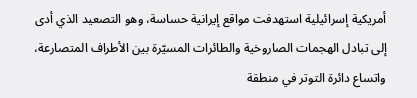أمريكية إسرائيلية استهدفت مواقع إيرانية حساسة، وهو التصعيد الذي أدى إلى تبادل الهجمات الصاروخية والطائرات المسيّرة بين الأطراف المتصارعة، واتساع دائرة التوتر في منطقة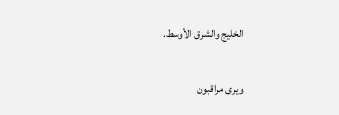الخليج والشرق الأوسط.

ويرى مراقبون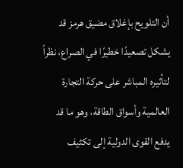أن التلويح بإغلاق مضيق هرمز قد يشكل تصعيدًا خطيرًا في الصراع، نظراً لتأثيره المباشر على حركة التجارة العالمية وأسواق الطاقة، وهو ما قد يدفع القوى الدولية إلى تكثيف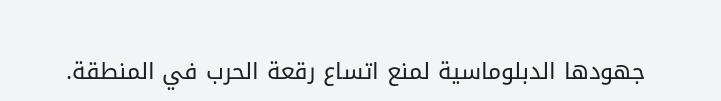جهودها الدبلوماسية لمنع اتساع رقعة الحرب في المنطقة.